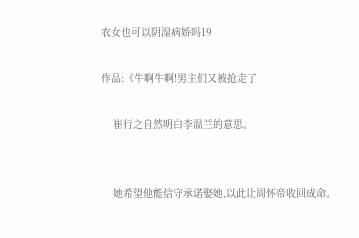农女也可以阴湿病娇吗19

作品:《牛啊牛啊!男主们又被抢走了

    崔行之自然明白李温兰的意思。


    她希望他能信守承诺娶她,以此让周怀帝收回成命。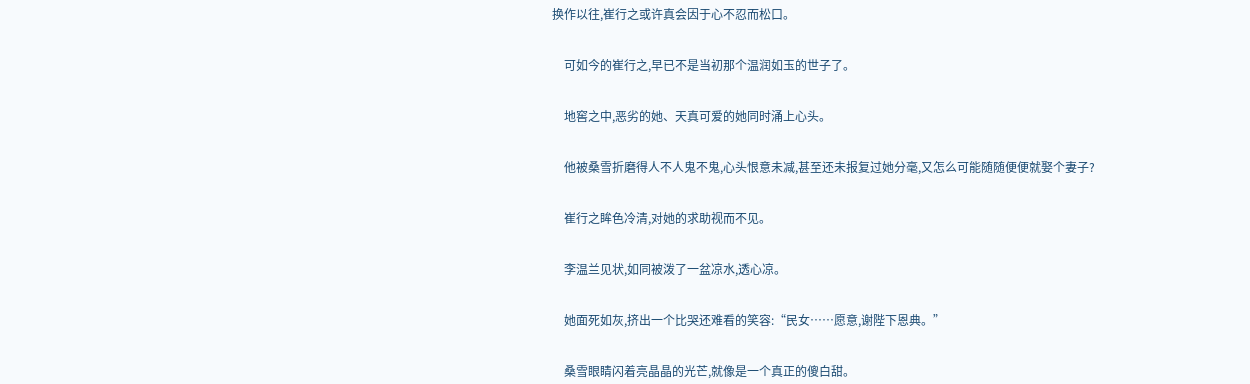换作以往,崔行之或许真会因于心不忍而松口。


    可如今的崔行之,早已不是当初那个温润如玉的世子了。


    地窖之中,恶劣的她、天真可爱的她同时涌上心头。


    他被桑雪折磨得人不人鬼不鬼,心头恨意未减,甚至还未报复过她分毫,又怎么可能随随便便就娶个妻子?


    崔行之眸色冷清,对她的求助视而不见。


    李温兰见状,如同被泼了一盆凉水,透心凉。


    她面死如灰,挤出一个比哭还难看的笑容:“民女……愿意,谢陛下恩典。”


    桑雪眼睛闪着亮晶晶的光芒,就像是一个真正的傻白甜。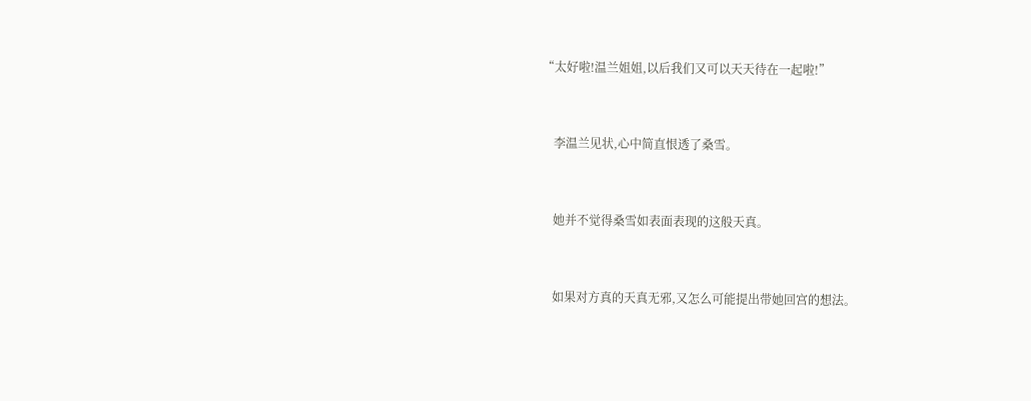“太好啦!温兰姐姐,以后我们又可以天天待在一起啦!”


    李温兰见状,心中简直恨透了桑雪。


    她并不觉得桑雪如表面表现的这般天真。


    如果对方真的天真无邪,又怎么可能提出带她回宫的想法。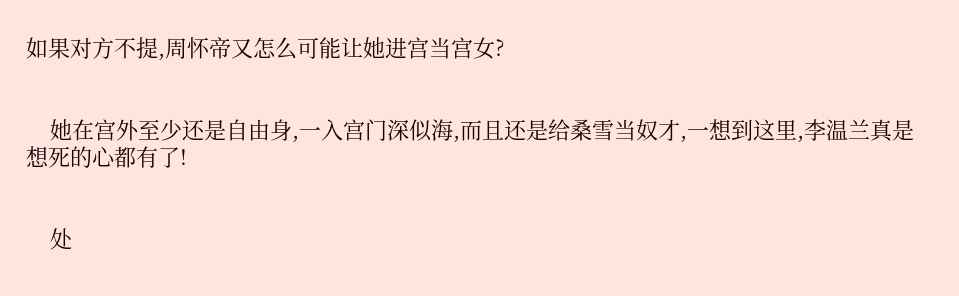如果对方不提,周怀帝又怎么可能让她进宫当宫女?


    她在宫外至少还是自由身,一入宫门深似海,而且还是给桑雪当奴才,一想到这里,李温兰真是想死的心都有了!


    处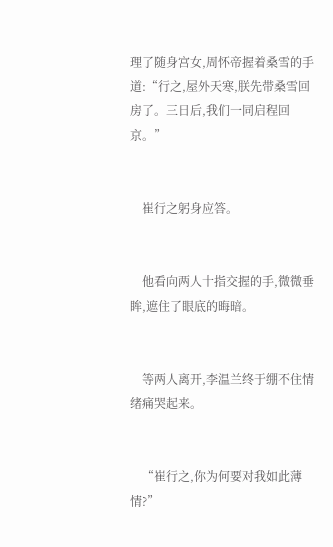理了随身宫女,周怀帝握着桑雪的手道:“行之,屋外天寒,朕先带桑雪回房了。三日后,我们一同启程回京。”


    崔行之躬身应答。


    他看向两人十指交握的手,微微垂眸,遮住了眼底的晦暗。


    等两人离开,李温兰终于绷不住情绪痛哭起来。


    “崔行之,你为何要对我如此薄情?”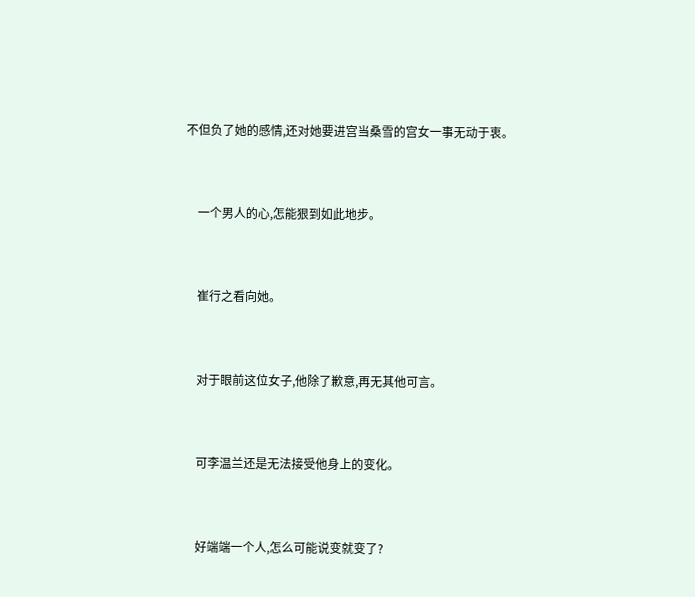不但负了她的感情,还对她要进宫当桑雪的宫女一事无动于衷。


    一个男人的心,怎能狠到如此地步。


    崔行之看向她。


    对于眼前这位女子,他除了歉意,再无其他可言。


    可李温兰还是无法接受他身上的变化。


    好端端一个人,怎么可能说变就变了?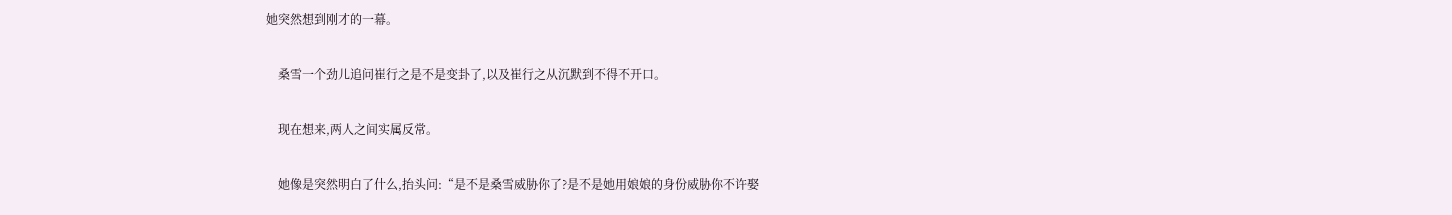她突然想到刚才的一幕。


    桑雪一个劲儿追问崔行之是不是变卦了,以及崔行之从沉默到不得不开口。


    现在想来,两人之间实属反常。


    她像是突然明白了什么,抬头问:“是不是桑雪威胁你了?是不是她用娘娘的身份威胁你不许娶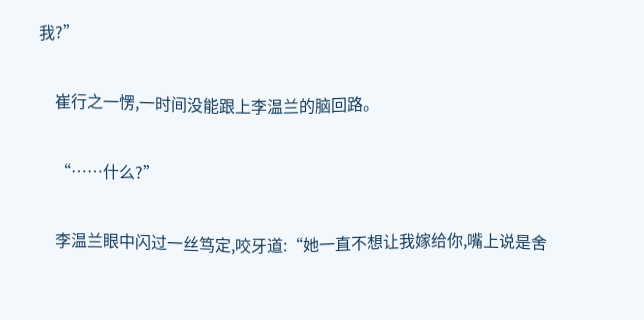我?”


    崔行之一愣,一时间没能跟上李温兰的脑回路。


    “……什么?”


    李温兰眼中闪过一丝笃定,咬牙道:“她一直不想让我嫁给你,嘴上说是舍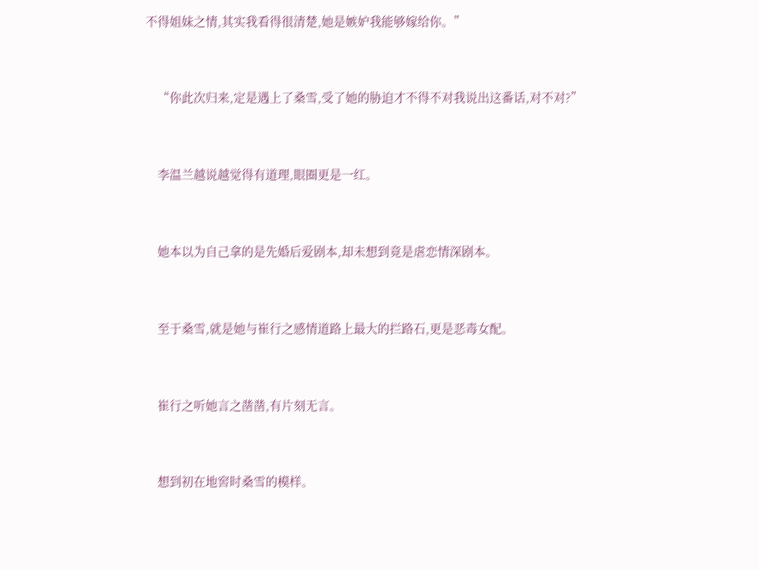不得姐妹之情,其实我看得很清楚,她是嫉妒我能够嫁给你。”


    “你此次归来,定是遇上了桑雪,受了她的胁迫才不得不对我说出这番话,对不对?”


    李温兰越说越觉得有道理,眼圈更是一红。


    她本以为自己拿的是先婚后爱剧本,却未想到竟是虐恋情深剧本。


    至于桑雪,就是她与崔行之感情道路上最大的拦路石,更是恶毒女配。


    崔行之听她言之凿凿,有片刻无言。


    想到初在地窖时桑雪的模样。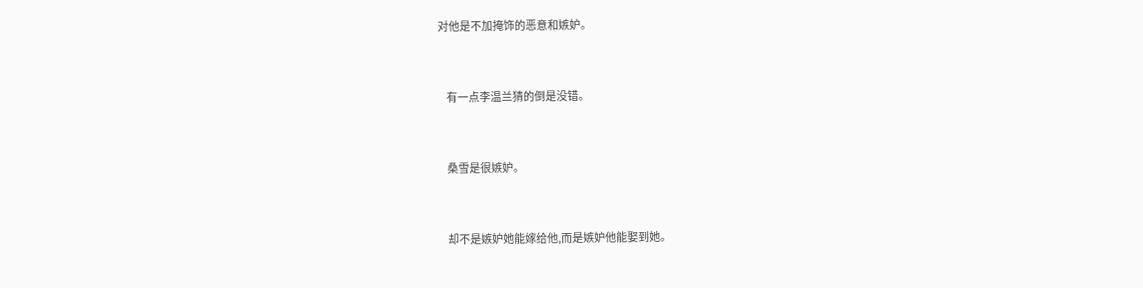对他是不加掩饰的恶意和嫉妒。


    有一点李温兰猜的倒是没错。


    桑雪是很嫉妒。


    却不是嫉妒她能嫁给他,而是嫉妒他能娶到她。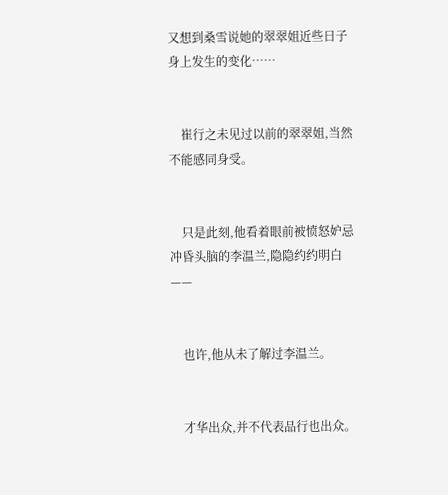又想到桑雪说她的翠翠姐近些日子身上发生的变化……


    崔行之未见过以前的翠翠姐,当然不能感同身受。


    只是此刻,他看着眼前被愤怒妒忌冲昏头脑的李温兰,隐隐约约明白——


    也许,他从未了解过李温兰。


    才华出众,并不代表品行也出众。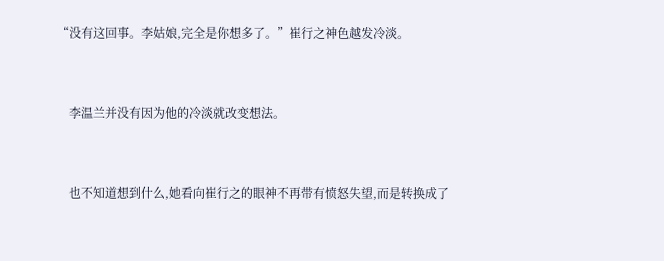“没有这回事。李姑娘,完全是你想多了。”崔行之神色越发冷淡。


    李温兰并没有因为他的冷淡就改变想法。


    也不知道想到什么,她看向崔行之的眼神不再带有愤怒失望,而是转换成了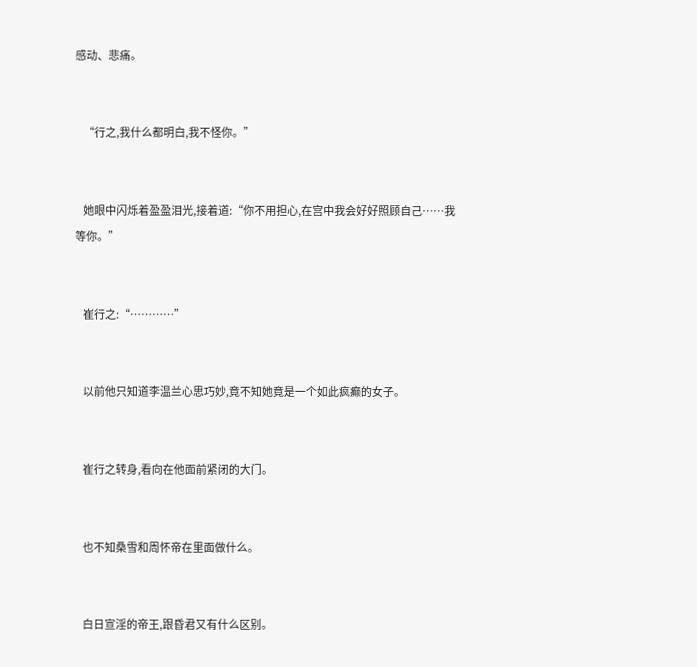感动、悲痛。


    “行之,我什么都明白,我不怪你。”


    她眼中闪烁着盈盈泪光,接着道:“你不用担心,在宫中我会好好照顾自己……我等你。”


    崔行之:“…………”


    以前他只知道李温兰心思巧妙,竟不知她竟是一个如此疯癫的女子。


    崔行之转身,看向在他面前紧闭的大门。


    也不知桑雪和周怀帝在里面做什么。


    白日宣淫的帝王,跟昏君又有什么区别。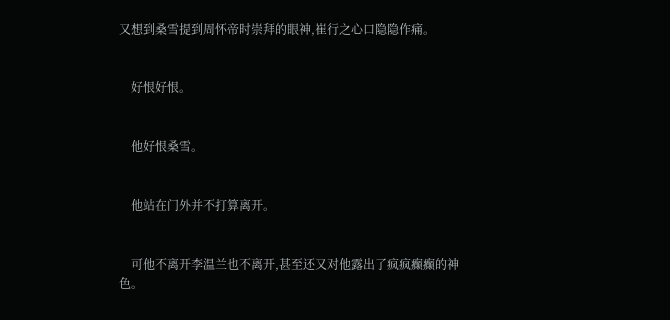又想到桑雪提到周怀帝时崇拜的眼神,崔行之心口隐隐作痛。


    好恨好恨。


    他好恨桑雪。


    他站在门外并不打算离开。


    可他不离开李温兰也不离开,甚至还又对他露出了疯疯癫癫的神色。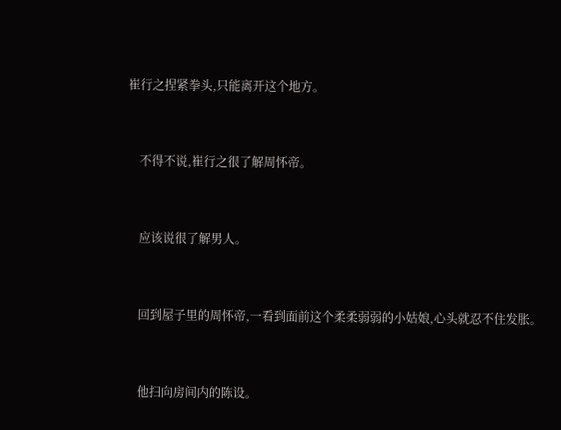崔行之捏紧拳头,只能离开这个地方。


    不得不说,崔行之很了解周怀帝。


    应该说很了解男人。


    回到屋子里的周怀帝,一看到面前这个柔柔弱弱的小姑娘,心头就忍不住发胀。


    他扫向房间内的陈设。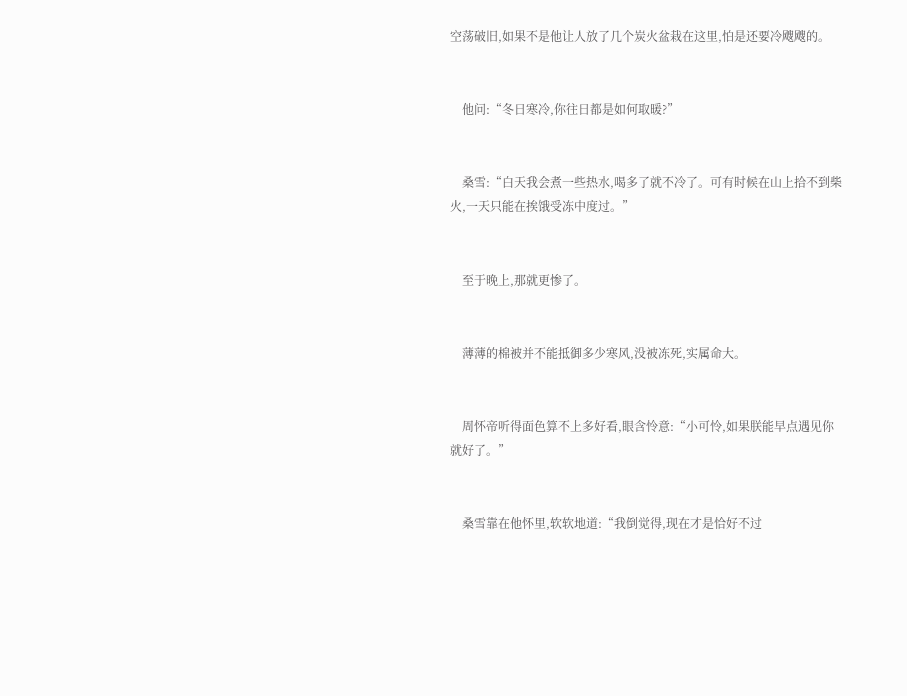空荡破旧,如果不是他让人放了几个炭火盆栽在这里,怕是还要冷飕飕的。


    他问:“冬日寒冷,你往日都是如何取暖?”


    桑雪:“白天我会煮一些热水,喝多了就不冷了。可有时候在山上拾不到柴火,一天只能在挨饿受冻中度过。”


    至于晚上,那就更惨了。


    薄薄的棉被并不能抵御多少寒风,没被冻死,实属命大。


    周怀帝听得面色算不上多好看,眼含怜意:“小可怜,如果朕能早点遇见你就好了。”


    桑雪靠在他怀里,软软地道:“我倒觉得,现在才是恰好不过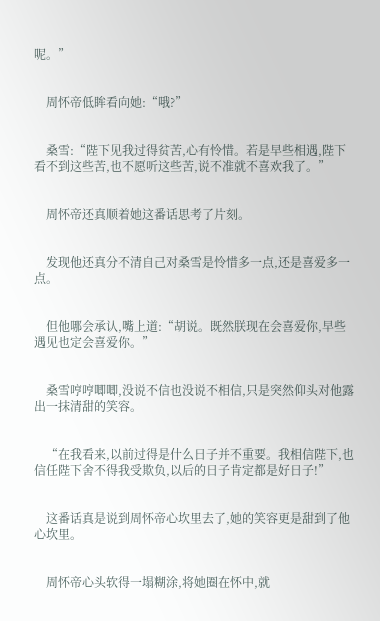呢。”


    周怀帝低眸看向她:“哦?”


    桑雪:“陛下见我过得贫苦,心有怜惜。若是早些相遇,陛下看不到这些苦,也不愿听这些苦,说不准就不喜欢我了。”


    周怀帝还真顺着她这番话思考了片刻。


    发现他还真分不清自己对桑雪是怜惜多一点,还是喜爱多一点。


    但他哪会承认,嘴上道:“胡说。既然朕现在会喜爱你,早些遇见也定会喜爱你。”


    桑雪哼哼唧唧,没说不信也没说不相信,只是突然仰头对他露出一抹清甜的笑容。


    “在我看来,以前过得是什么日子并不重要。我相信陛下,也信任陛下舍不得我受欺负,以后的日子肯定都是好日子!”


    这番话真是说到周怀帝心坎里去了,她的笑容更是甜到了他心坎里。


    周怀帝心头软得一塌糊涂,将她圈在怀中,就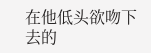在他低头欲吻下去的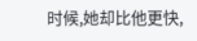时候,她却比他更快,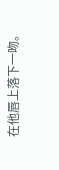在他唇上落下一吻。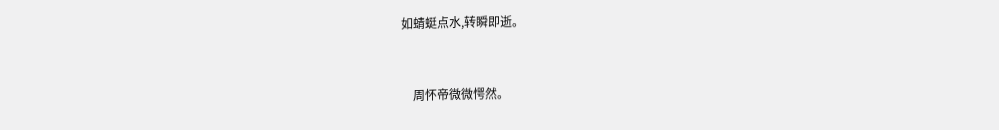如蜻蜓点水,转瞬即逝。


    周怀帝微微愕然。